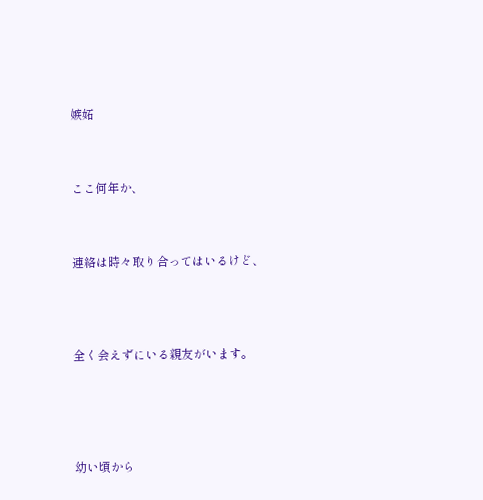嫉妬



ここ何年か、



連絡は時々取り合ってはいるけど、




全く会えずにいる親友がいます。





幼い頃から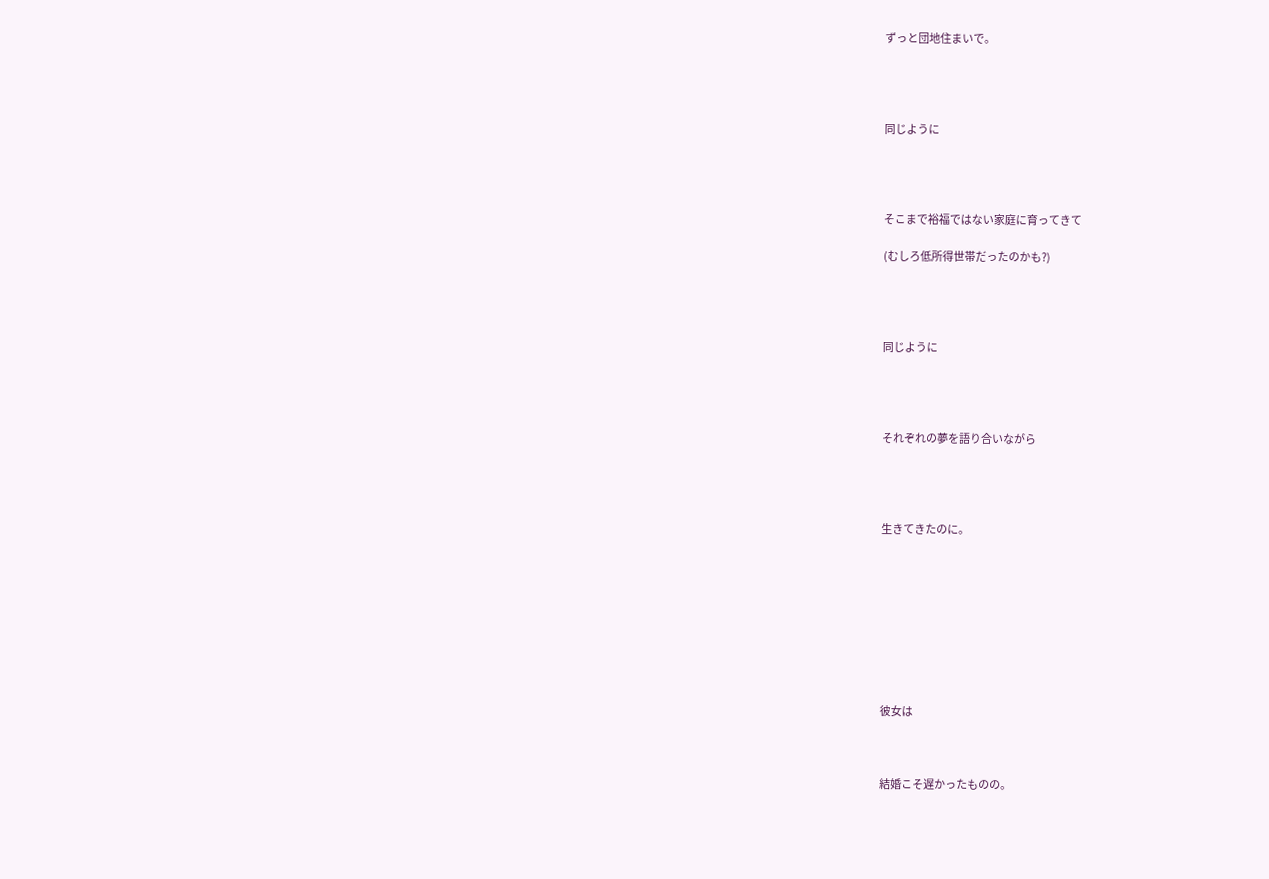ずっと団地住まいで。




同じように




そこまで裕福ではない家庭に育ってきて

(むしろ低所得世帯だったのかも?)




同じように




それぞれの夢を語り合いながら




生きてきたのに。









彼女は



結婚こそ遅かったものの。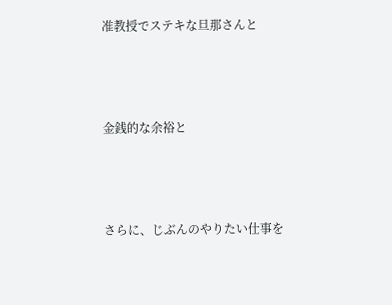准教授でステキな旦那さんと



金銭的な余裕と



さらに、じぶんのやりたい仕事を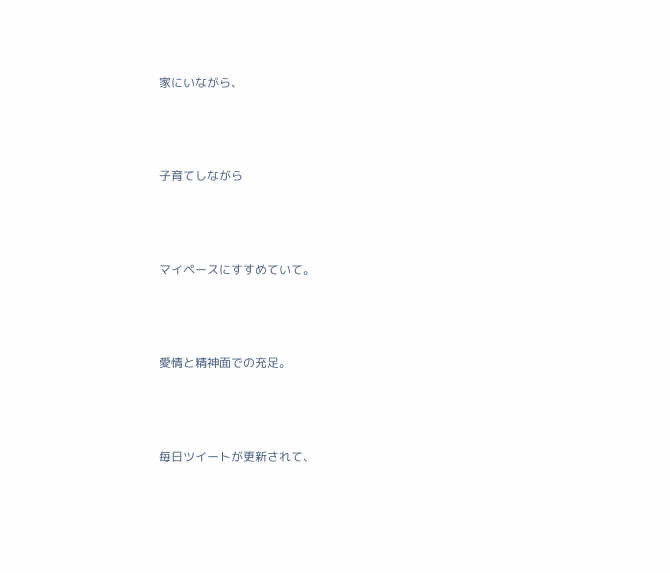家にいながら、



子育てしながら



マイペースにすすめていて。



愛情と精神面での充足。



毎日ツイートが更新されて、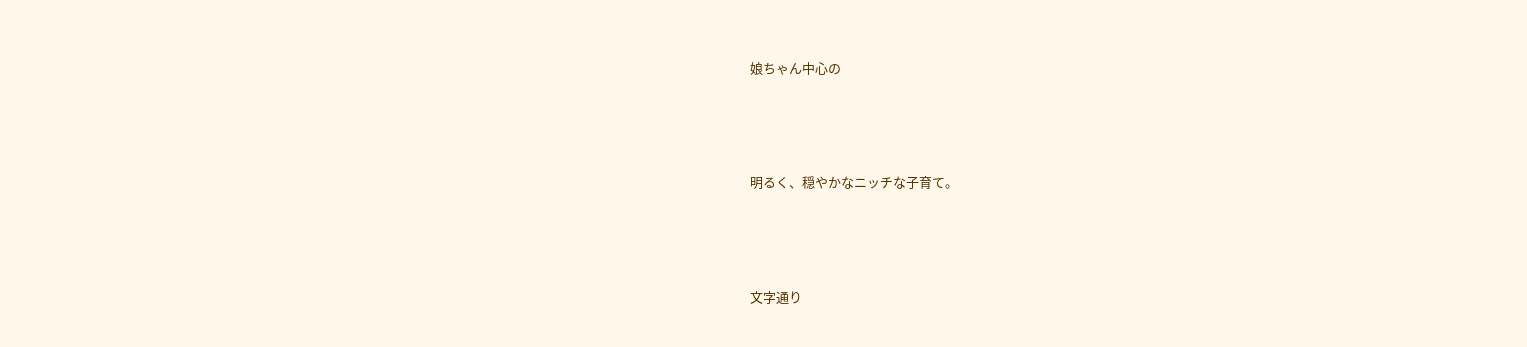娘ちゃん中心の



明るく、穏やかなニッチな子育て。



文字通り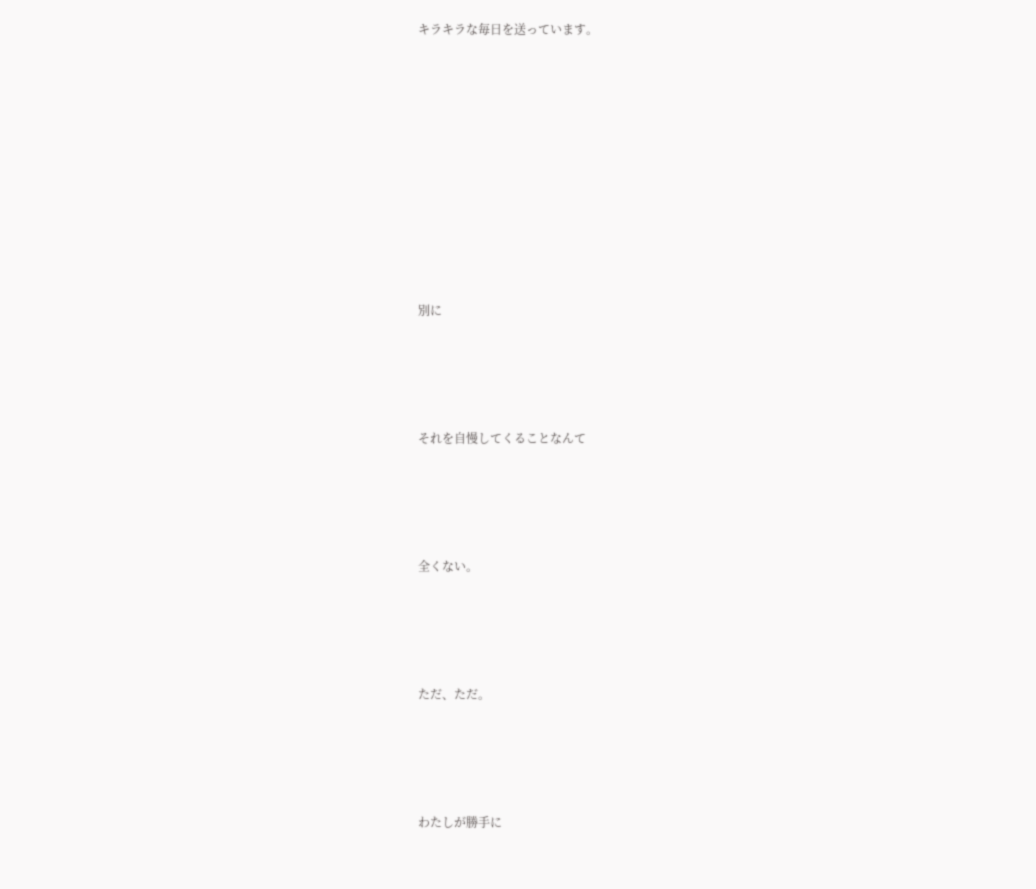キラキラな毎日を送っています。










別に




それを自慢してくることなんて




全くない。




ただ、ただ。




わたしが勝手に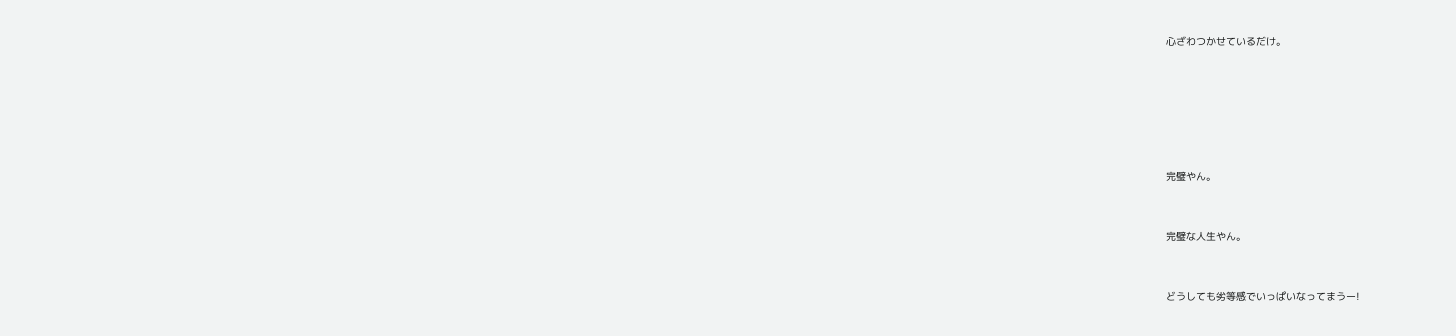心ざわつかせているだけ。








完璧やん。



完璧な人生やん。



どうしても劣等感でいっぱいなってまうー!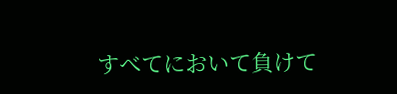すべてにおいて負けて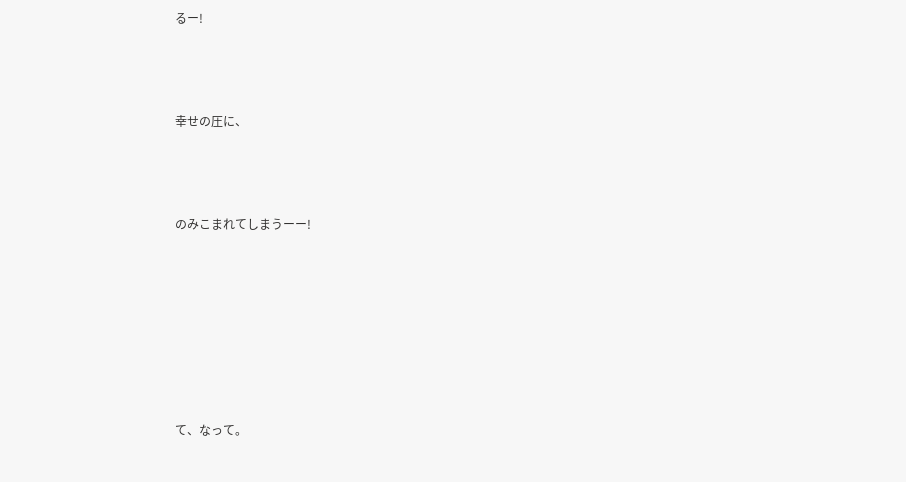るー!



幸せの圧に、



のみこまれてしまうーー!







て、なって。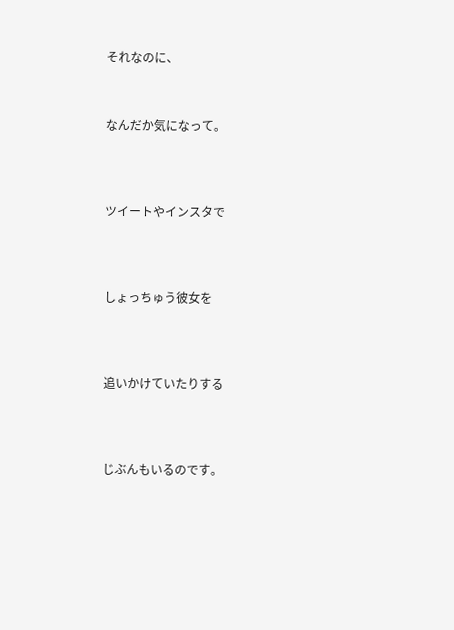それなのに、



なんだか気になって。




ツイートやインスタで




しょっちゅう彼女を




追いかけていたりする




じぶんもいるのです。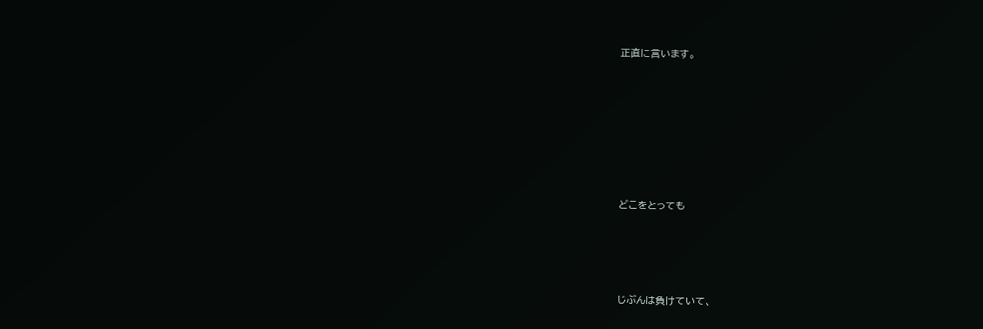正直に言います。







どこをとっても




じぶんは負けていて、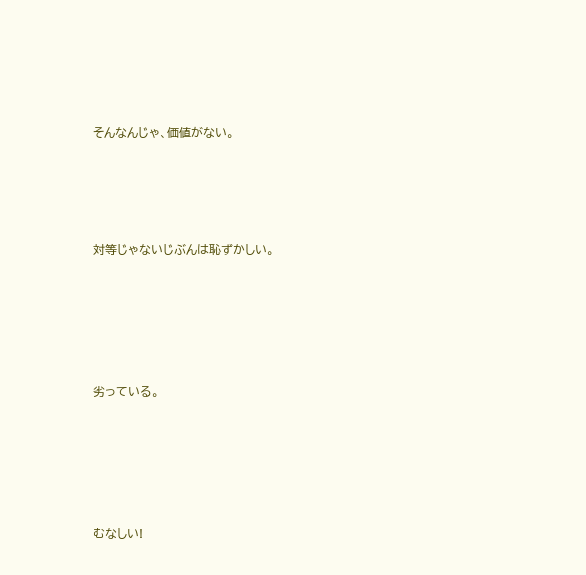そんなんじゃ、価値がない。




対等じゃないじぶんは恥ずかしい。





劣っている。





むなしい!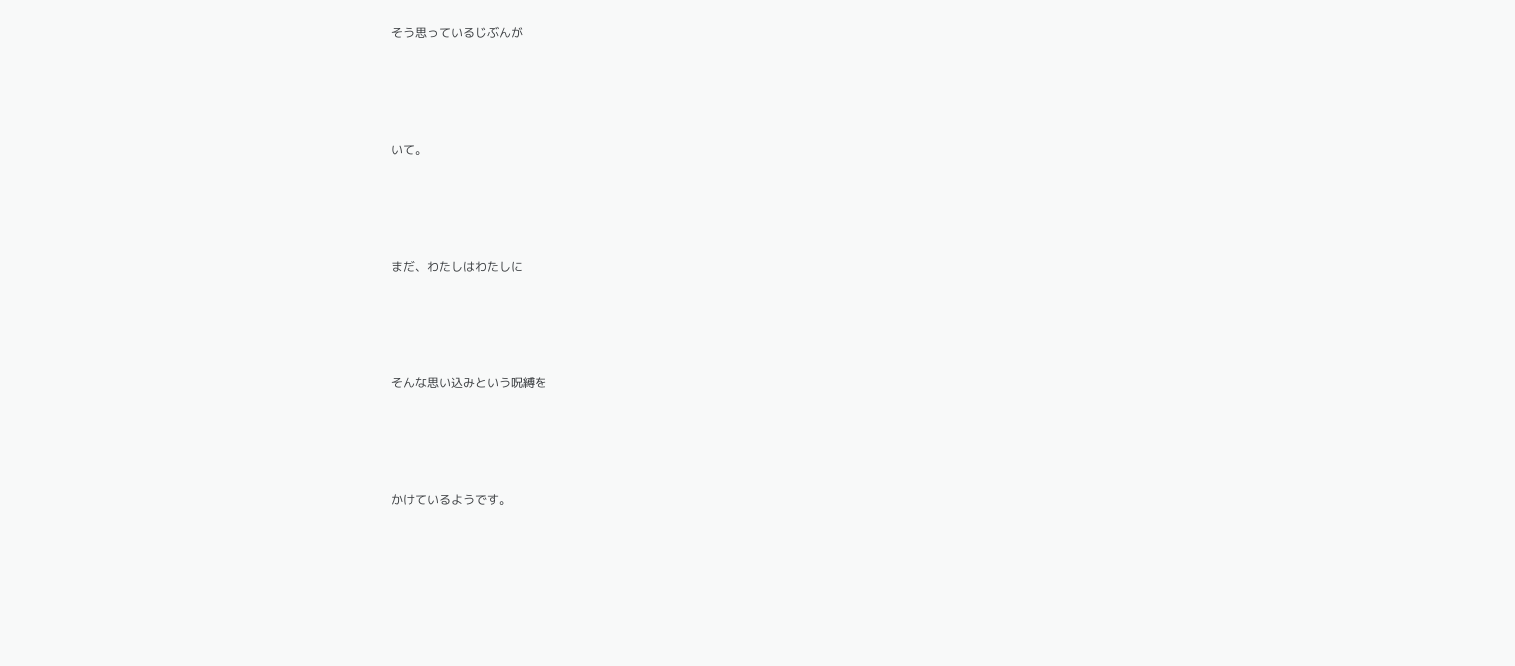そう思っているじぶんが




いて。




まだ、わたしはわたしに




そんな思い込みという呪縛を




かけているようです。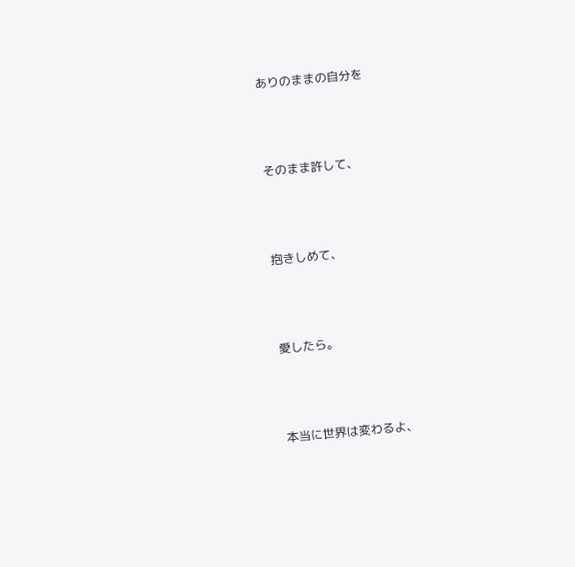ありのままの自分を



そのまま許して、



抱きしめて、



愛したら。



本当に世界は変わるよ、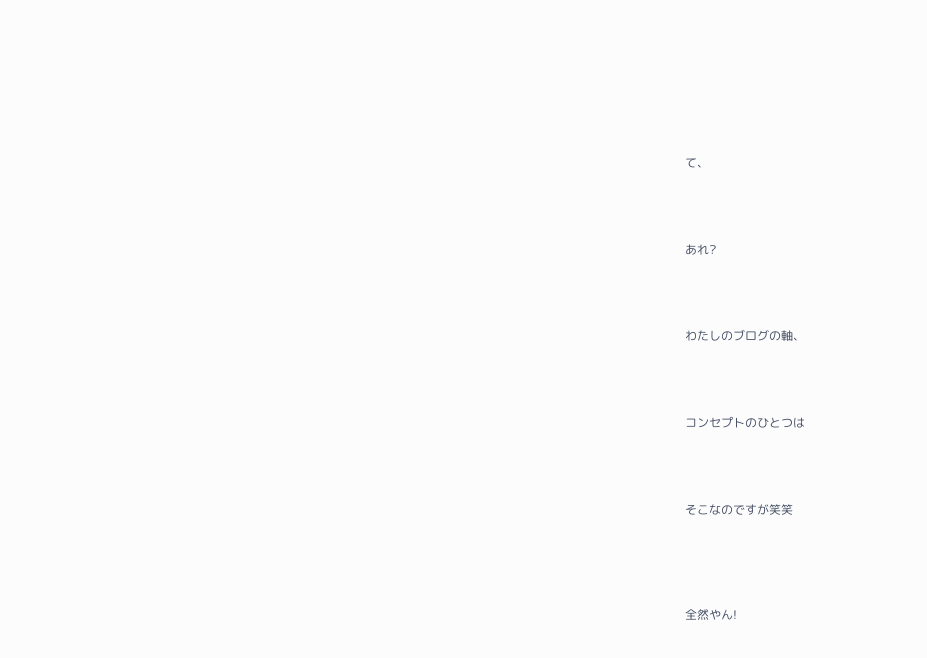て、




あれ?




わたしのブログの軸、




コンセプトのひとつは




そこなのですが笑笑





全然やん!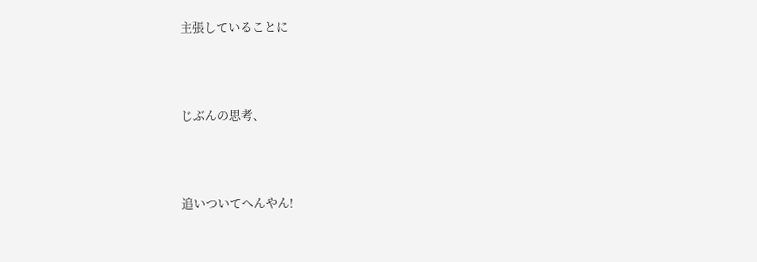主張していることに



じぶんの思考、



追いついてへんやん!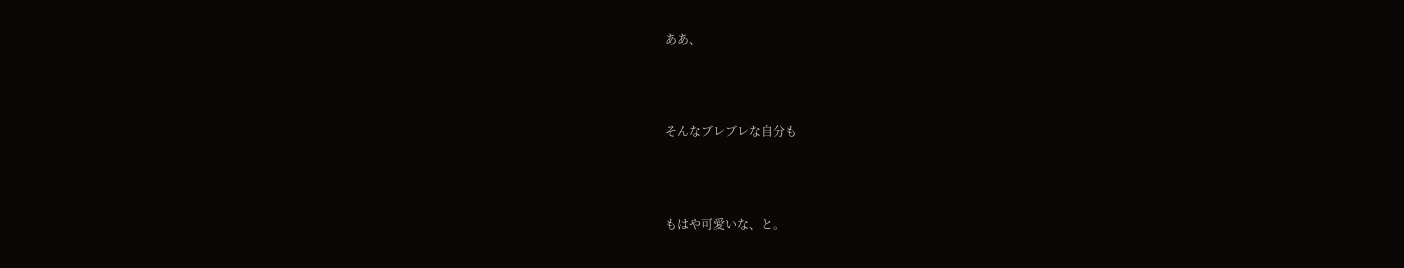ああ、




そんなブレブレな自分も




もはや可愛いな、と。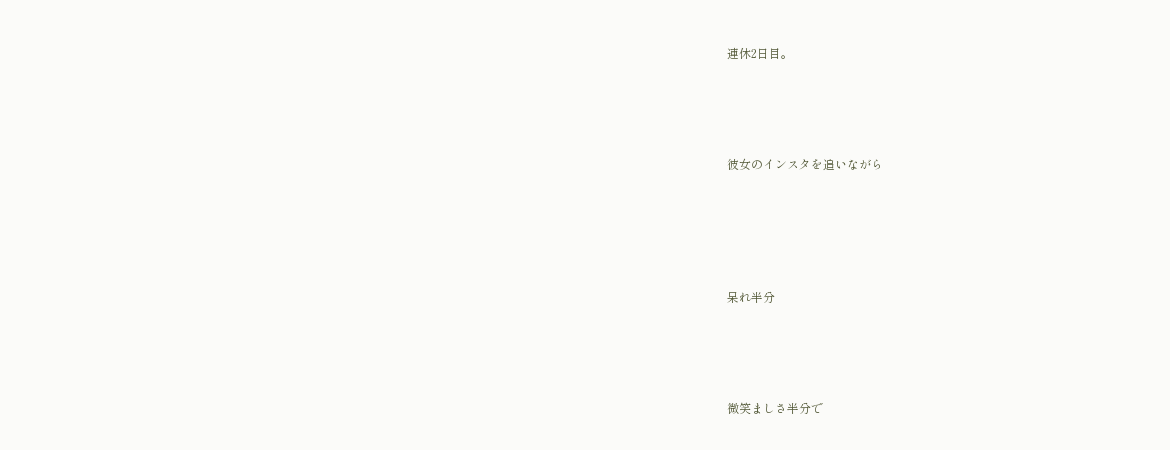連休2日目。




彼女のインスタを追いながら





呆れ半分




微笑ましさ半分で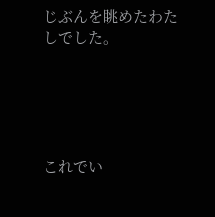じぶんを眺めたわたしでした。





これでい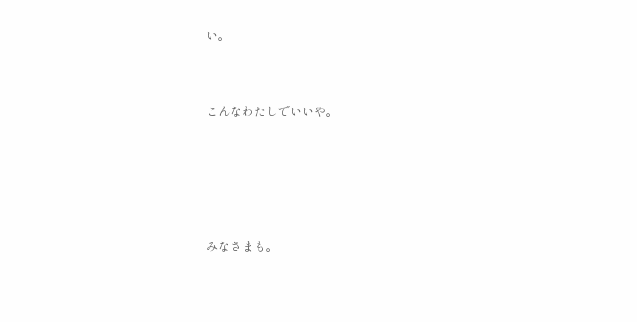い。



こんなわたしでいいや。






みなさまも。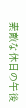素敵な休日の午後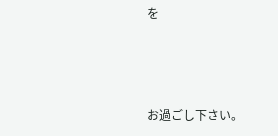を



お過ごし下さい。